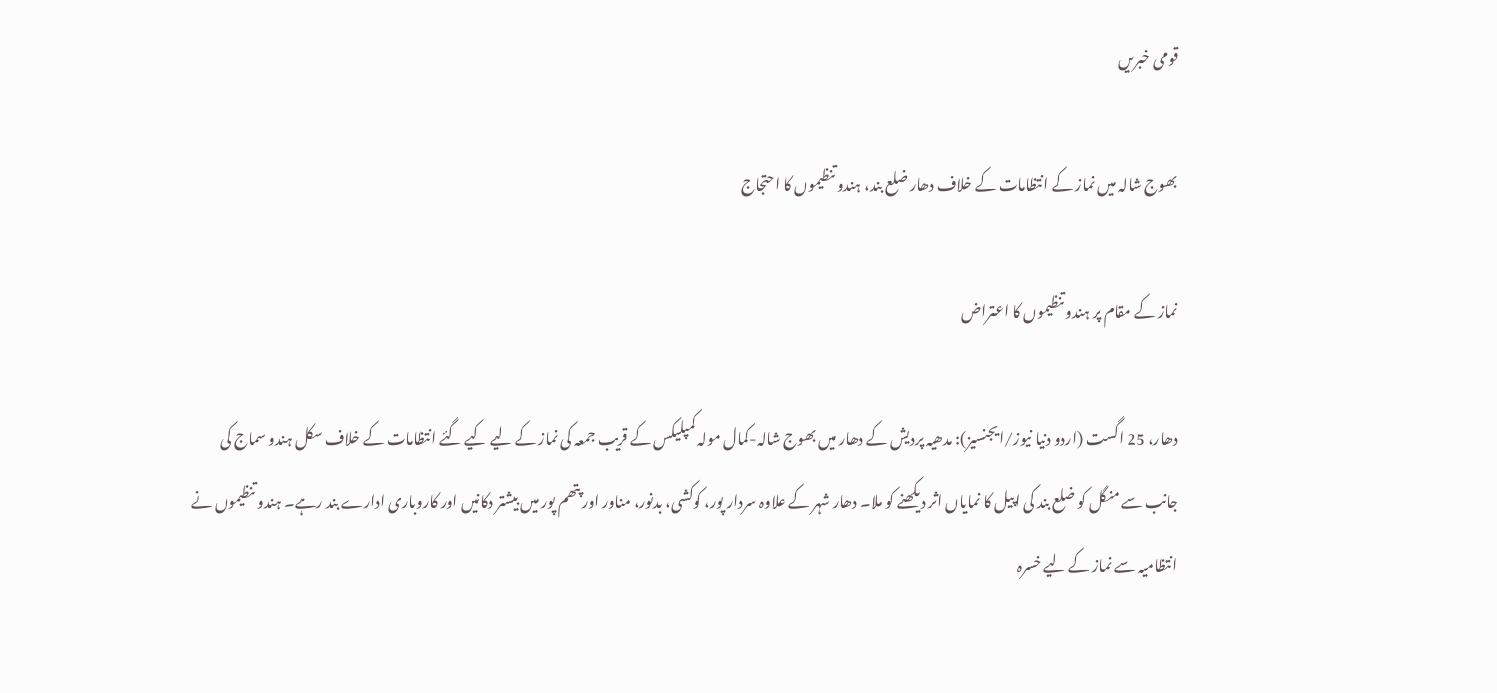قومی خبریں

بھوج شالہ میں نماز کے انتظامات کے خلاف دھار ضلع بند، ہندو تنظیموں کا احتجاج

نماز کے مقام پر ہندو تنظیموں کا اعتراض

دھار، 25 اگست (اردو دنیا نیوز/ایجنسیز): مدھیہ پردیش کے دھار میں بھوج شالہ-کمال مولہ کمپلیکس کے قریب جمعہ کی نماز کے لیے کیے گئے انتظامات کے خلاف سکل ہندو سماج کی جانب سے منگل کو ضلع بند کی اپیل کا نمایاں اثر دیکھنے کو ملا۔ دھار شہر کے علاوہ سردار پور، کوکشی، بدنور، مناور اور پتھم پور میں بیشتر دکانیں اور کاروباری ادارے بند رہے۔ ہندو تنظیموں نے انتظامیہ سے نماز کے لیے خسرہ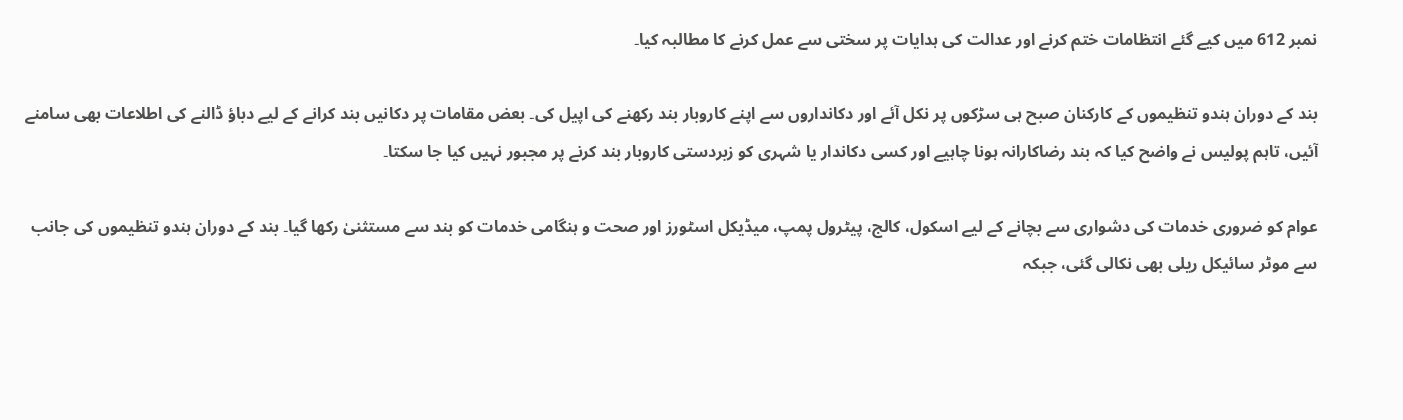نمبر 612 میں کیے گئے انتظامات ختم کرنے اور عدالت کی ہدایات پر سختی سے عمل کرنے کا مطالبہ کیا۔

بند کے دوران ہندو تنظیموں کے کارکنان صبح ہی سڑکوں پر نکل آئے اور دکانداروں سے اپنے کاروبار بند رکھنے کی اپیل کی۔ بعض مقامات پر دکانیں بند کرانے کے لیے دباؤ ڈالنے کی اطلاعات بھی سامنے آئیں، تاہم پولیس نے واضح کیا کہ بند رضاکارانہ ہونا چاہیے اور کسی دکاندار یا شہری کو زبردستی کاروبار بند کرنے پر مجبور نہیں کیا جا سکتا۔

عوام کو ضروری خدمات کی دشواری سے بچانے کے لیے اسکول، کالج، پیٹرول پمپ، میڈیکل اسٹورز اور صحت و ہنگامی خدمات کو بند سے مستثنیٰ رکھا گیا۔ بند کے دوران ہندو تنظیموں کی جانب سے موٹر سائیکل ریلی بھی نکالی گئی، جبکہ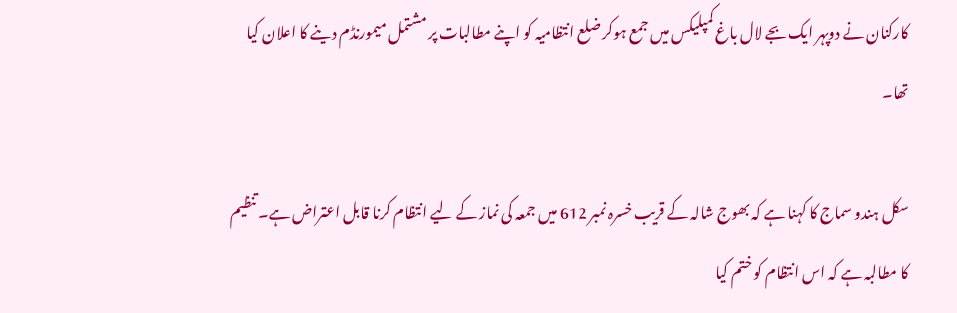کارکنان نے دوپہر ایک بجے لال باغ کمپلیکس میں جمع ہوکر ضلع انتظامیہ کو اپنے مطالبات پر مشتمل میمورنڈم دینے کا اعلان کیا تھا۔

سکل ہندو سماج کا کہنا ہے کہ بھوج شالہ کے قریب خسرہ نمبر 612 میں جمعہ کی نماز کے لیے انتظام کرنا قابل اعتراض ہے۔ تنظیم کا مطالبہ ہے کہ اس انتظام کو ختم کیا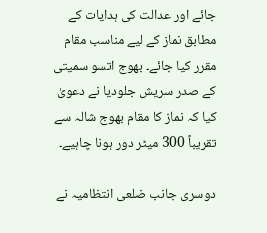جائے اور عدالت کی ہدایات کے مطابق نماز کے لیے مناسب مقام مقرر کیا جائے۔ بھوج اتسو سمیتی کے صدر سریش جلودیا نے دعویٰ کیا کہ نماز کا مقام بھوج شالہ سے تقریباً 300 میٹر دور ہونا چاہیے۔

دوسری جانب ضلعی انتظامیہ نے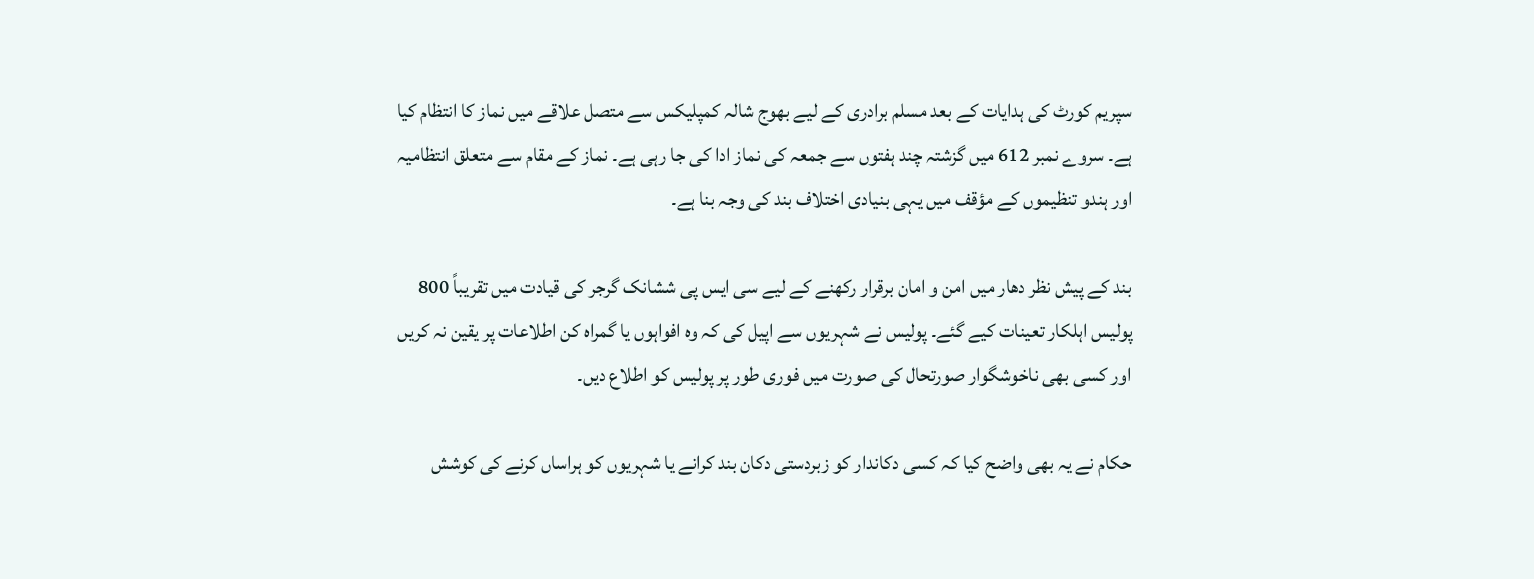سپریم کورٹ کی ہدایات کے بعد مسلم برادری کے لیے بھوج شالہ کمپلیکس سے متصل علاقے میں نماز کا انتظام کیا ہے۔ سروے نمبر 612 میں گزشتہ چند ہفتوں سے جمعہ کی نماز ادا کی جا رہی ہے۔ نماز کے مقام سے متعلق انتظامیہ اور ہندو تنظیموں کے مؤقف میں یہی بنیادی اختلاف بند کی وجہ بنا ہے۔

بند کے پیش نظر دھار میں امن و امان برقرار رکھنے کے لیے سی ایس پی ششانک گرجر کی قیادت میں تقریباً 800 پولیس اہلکار تعینات کیے گئے۔ پولیس نے شہریوں سے اپیل کی کہ وہ افواہوں یا گمراہ کن اطلاعات پر یقین نہ کریں اور کسی بھی ناخوشگوار صورتحال کی صورت میں فوری طور پر پولیس کو اطلاع دیں۔

حکام نے یہ بھی واضح کیا کہ کسی دکاندار کو زبردستی دکان بند کرانے یا شہریوں کو ہراساں کرنے کی کوشش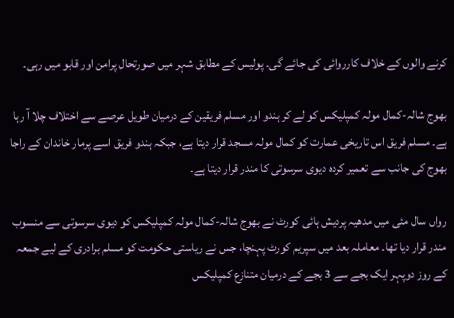کرنے والوں کے خلاف کارروائی کی جائے گی۔ پولیس کے مطابق شہر میں صورتحال پرامن اور قابو میں رہی۔

بھوج شالہ-کمال مولہ کمپلیکس کو لے کر ہندو اور مسلم فریقین کے درمیان طویل عرصے سے اختلاف چلا آ رہا ہے۔ مسلم فریق اس تاریخی عمارت کو کمال مولہ مسجد قرار دیتا ہے، جبکہ ہندو فریق اسے پرمار خاندان کے راجا بھوج کی جانب سے تعمیر کردہ دیوی سرسوتی کا مندر قرار دیتا ہے۔

رواں سال مئی میں مدھیہ پردیش ہائی کورٹ نے بھوج شالہ-کمال مولہ کمپلیکس کو دیوی سرسوتی سے منسوب مندر قرار دیا تھا۔ معاملہ بعد میں سپریم کورٹ پہنچا، جس نے ریاستی حکومت کو مسلم برادری کے لیے جمعہ کے روز دوپہر ایک بجے سے 3 بجے کے درمیان متنازع کمپلیکس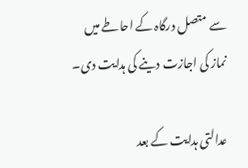سے متصل درگاہ کے احاطے میں نماز کی اجازت دینے کی ہدایت دی۔

عدالتی ہدایت کے بعد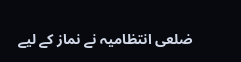ضلعی انتظامیہ نے نماز کے لیے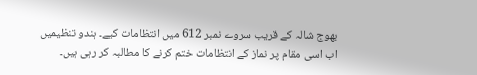بھوج شالہ کے قریب سروے نمبر 612 میں انتظامات کیے۔ ہندو تنظیمیں اب اسی مقام پر نماز کے انتظامات ختم کرنے کا مطالبہ کر رہی ہیں۔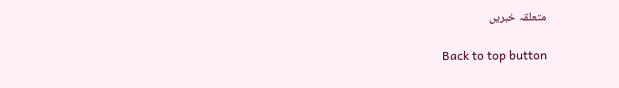متعلقہ خبریں

Back to top button